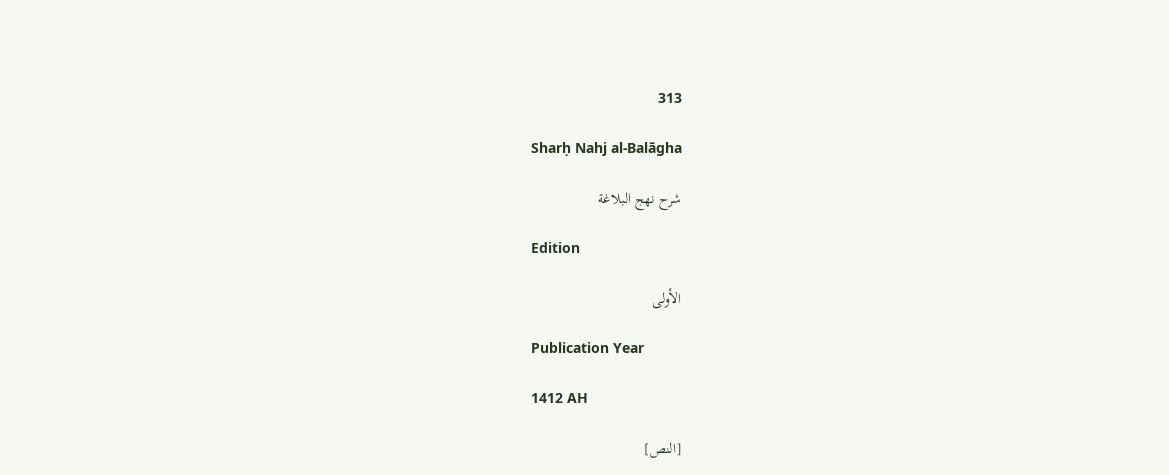313

Sharḥ Nahj al-Balāgha

شرح نهج البلاغة

Edition

الأولى

Publication Year

1412 AH

[النص]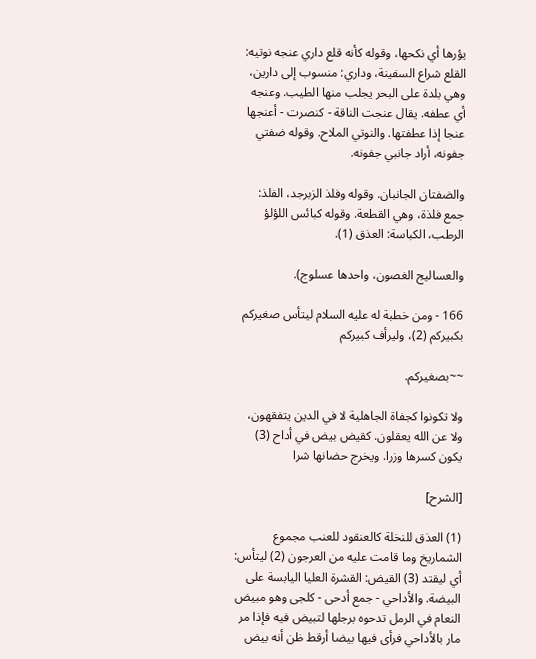يؤرها أي نكحها، وقوله كأنه قلع داري عنجه نوتيه: القلع شراع السفينة، وداري: منسوب إلى دارين، وهي بلدة على البحر يجلب منها الطيب. وعنجه أي عطفه. يقال عنجت الناقة - كنصرت - أعنجها عنجا إذا عطفتها. والنوتي الملاح. وقوله ضفتي جفونه، أراد جانبي جفونه.

والضفتان الجانبان. وقوله وفلذ الزبرجد، الفلذ: جمع فلذة، وهي القطعة. وقوله كبائس اللؤلؤ الرطب، الكباسة: العذق (1).

والعساليج الغصون، واحدها عسلوج).

166 - ومن خطبة له عليه السلام ليتأس صغيركم بكبيركم (2)، وليرأف كبيركم

~~بصغيركم.

ولا تكونوا كجفاة الجاهلية لا في الدين يتفقهون، ولا عن الله يعقلون. كقيض بيض في أداح (3) يكون كسرها وزرا. ويخرج حضانها شرا

[الشرح]

(1) العذق للنخلة كالعنقود للعنب مجموع الشماريخ وما قامت عليه من العرجون (2) ليتأس: أي ليقتد (3) القيض: القشرة العليا اليابسة على البيضة. والأداحي - جمع أدحى - كلجى وهو مبيض النعام في الرمل تدحوه برجلها لتبيض فيه فإذا مر مار بالأداحي فرأى فيها بيضا أرقط ظن أنه بيض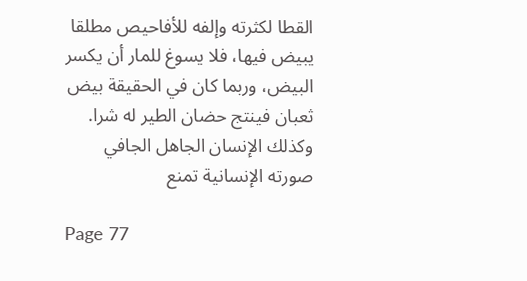القطا لكثرته وإلفه للأفاحيص مطلقا يبيض فيها، فلا يسوغ للمار أن يكسر البيض، وربما كان في الحقيقة بيض ثعبان فينتج حضان الطير له شرا. وكذلك الإنسان الجاهل الجافي صورته الإنسانية تمنع

Page 77